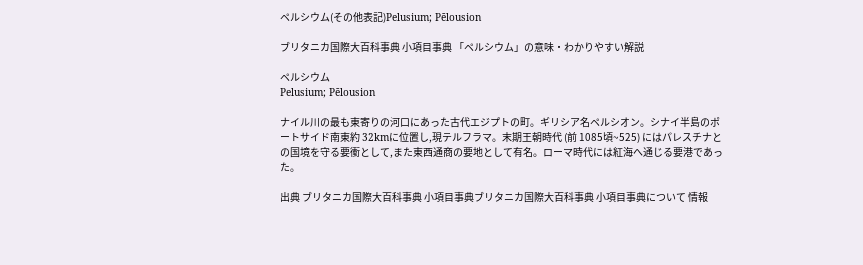ペルシウム(その他表記)Pelusium; Pēlousion

ブリタニカ国際大百科事典 小項目事典 「ペルシウム」の意味・わかりやすい解説

ペルシウム
Pelusium; Pēlousion

ナイル川の最も東寄りの河口にあった古代エジプトの町。ギリシア名ペルシオン。シナイ半島のポートサイド南東約 32kmに位置し,現テルフラマ。末期王朝時代 (前 1085頃~525) にはパレスチナとの国境を守る要衝として,また東西通商の要地として有名。ローマ時代には紅海へ通じる要港であった。

出典 ブリタニカ国際大百科事典 小項目事典ブリタニカ国際大百科事典 小項目事典について 情報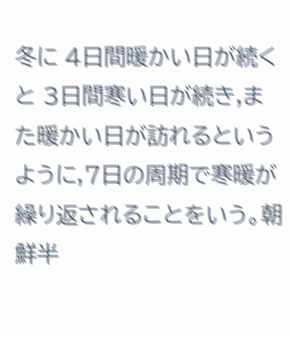冬に 4日間暖かい日が続くと 3日間寒い日が続き,また暖かい日が訪れるというように,7日の周期で寒暖が繰り返されることをいう。朝鮮半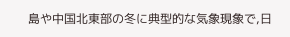島や中国北東部の冬に典型的な気象現象で,日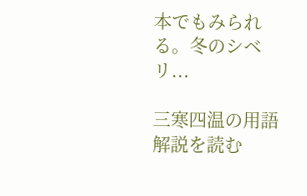本でもみられる。冬のシベリ...

三寒四温の用語解説を読む